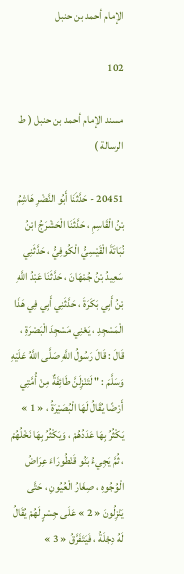الإمام أحمد بن حنبل

102

مسند الإمام أحمد بن حنبل ( ط الرسالة )

20451 - حَدَّثَنَا أَبُو النَّضْرِ هَاشِمُ بْنُ الْقَاسِمِ ، حَدَّثَنَا الْحَشْرَجُ ابْنُ نُبَاتَةَ الْقَيْسِيُّ الْكُوفِيُّ ، حَدَّثَنِي سَعِيدُ بْنُ جُمْهَانَ ، حَدَّثَنَا عَبْدُ اللَّهِ بْنُ أَبِي بَكَرَةَ ، حَدَّثَنِي أَبِي فِي هَذَا الْمَسْجِدِ ، يَعْنِي مَسْجِدَ الْبَصْرَةِ ، قَالَ : قَالَ رَسُولُ اللَّهِ صَلَّى اللَّهُ عَلَيْهِ وَسَلَّمَ : " لَتَنْزِلَنَّ طَائِفَةٌ مِنْ أُمَّتِي أَرْضًا يُقَالُ لَهَا الْبُصَيْرَةُ ، « 1 » يَكْثُرُ بِهَا عَدَدُهُمْ ، وَيَكْثُرُ بِهَا نَخْلُهُمْ ، ثُمَّ يَجِيءُ بَنُو قَنْطُورَاءَ عِرَاضُ الْوُجُوهِ ، صِغَارُ الْعُيُونِ ، حَتَّى يَنْزِلُونَ « 2 » عَلَى جِسْرٍ لَهُمْ يُقَالُ لَهُ دِجْلَةُ ، فَيَتَفَرَّقُ « 3 »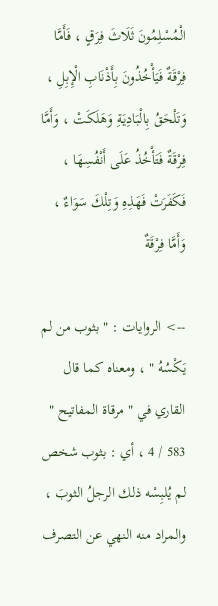الْمُسْلِمُونَ ثَلَاثَ فِرَقٍ ، فَأَمَّا فِرْقَةٌ فَيَأْخُذُونَ بِأَذْنَابِ الْإِبِلِ ، وَتَلْحَقُ بِالْبَادِيَةِ وَهَلَكَتْ ، وَأَمَّا فِرْقَةٌ فَتَأْخُذُ عَلَى أَنْفُسِهَا ، فَكَفَرَتْ فَهَذِهِ وَتِلْكَ سَوَاءٌ ، وَأَمَّا فِرْقَةٌ

--> الروايات : " بثوب من لم يَكْسُهُ " ، ومعناه كما قال القاري في " مرقاة المفاتيح " 583 / 4 ، أي : بثوب شخص لم يُلبِسْه ذلك الرجلُ الثوبَ ، والمراد منه النهي عن التصرف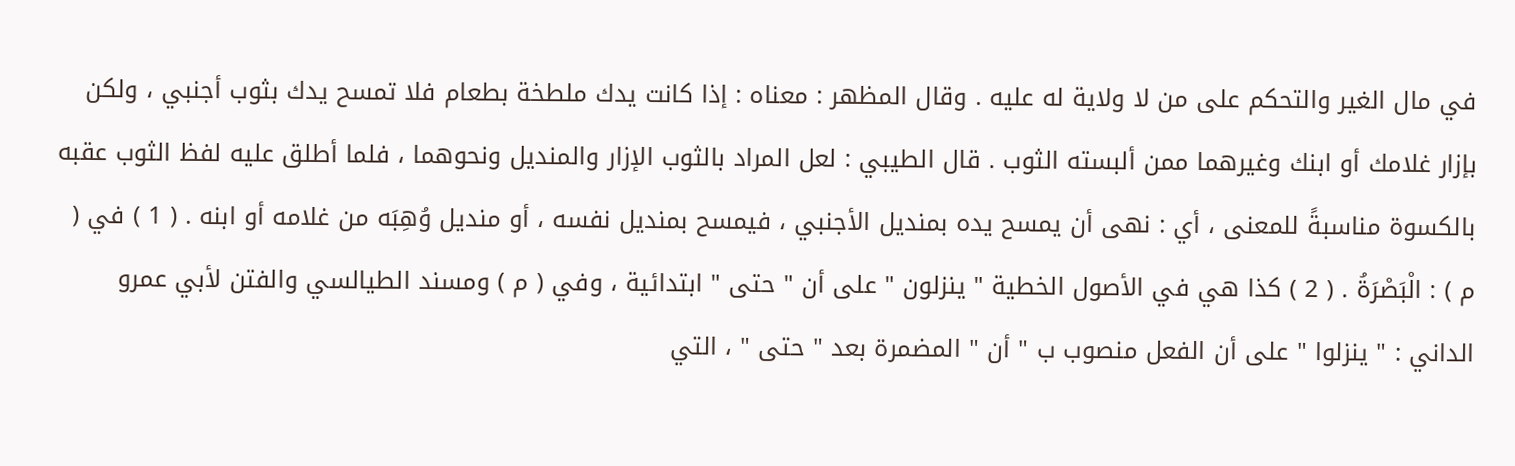في مال الغير والتحكم على من لا ولاية له عليه . وقال المظهر : معناه : إذا كانت يدك ملطخة بطعام فلا تمسح يدك بثوب أجنبي ، ولكن بإزار غلامك أو ابنك وغيرهما ممن ألبسته الثوب . قال الطيبي : لعل المراد بالثوب الإزار والمنديل ونحوهما ، فلما أطلق عليه لفظ الثوب عقبه بالكسوة مناسبةً للمعنى ، أي : نهى أن يمسح يده بمنديل الأجنبي ، فيمسح بمنديل نفسه ، أو منديل وُهِبَه من غلامه أو ابنه . ( 1 ) في ( م ) : الْبَصْرَةُ . ( 2 ) كذا هي في الأصول الخطية " ينزلون " على أن " حتى " ابتدائية ، وفي ( م ) ومسند الطيالسي والفتن لأبي عمرو الداني : " ينزلوا " على أن الفعل منصوب ب " أن " المضمرة بعد " حتى " ، التي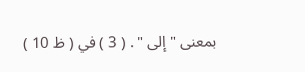بمعنى " إلى " . ( 3 ) في ( ظ 10 )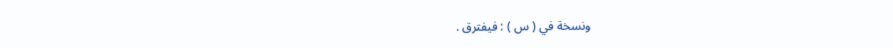ونسخة في ( س ) : فيفترق .